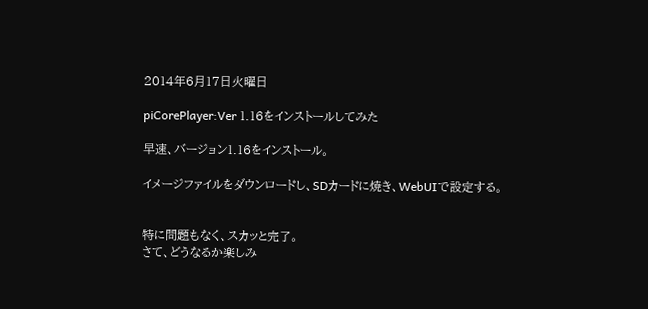2014年6月17日火曜日

piCorePlayer:Ver 1.16をインストールしてみた

早速、バージョン1.16をインストール。

イメージファイルをダウンロードし、SDカードに焼き、WebUIで設定する。


特に問題もなく、スカッと完了。
さて、どうなるか楽しみ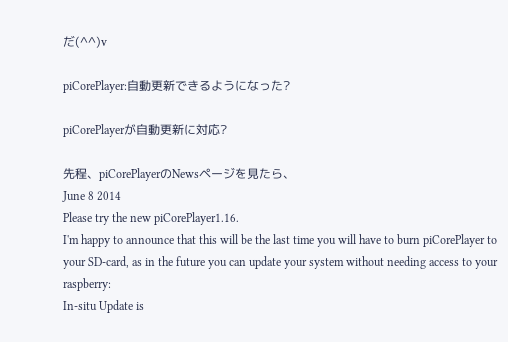だ(^^)v

piCorePlayer:自動更新できるようになった?

piCorePlayerが自動更新に対応?

先程、piCorePlayerのNewsページを見たら、
June 8 2014
Please try the new piCorePlayer1.16.
I'm happy to announce that this will be the last time you will have to burn piCorePlayer to your SD-card, as in the future you can update your system without needing access to your raspberry:
In-situ Update is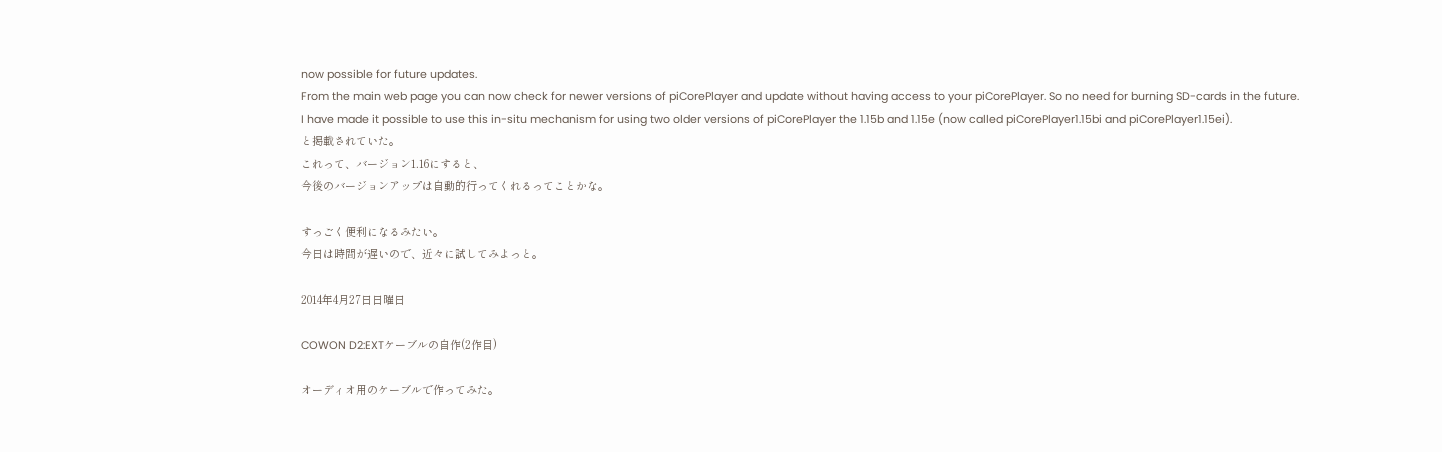now possible for future updates.
From the main web page you can now check for newer versions of piCorePlayer and update without having access to your piCorePlayer. So no need for burning SD-cards in the future.
I have made it possible to use this in-situ mechanism for using two older versions of piCorePlayer the 1.15b and 1.15e (now called piCorePlayer1.15bi and piCorePlayer1.15ei).
と掲載されていた。
これって、バージョン1.16にすると、
今後のバージョンアップは自動的行ってくれるってことかな。

すっごく便利になるみたい。
今日は時間が遅いので、近々に試してみよっと。

2014年4月27日日曜日

COWON D2:EXTケーブルの自作(2作目)

オーディオ用のケーブルで作ってみた。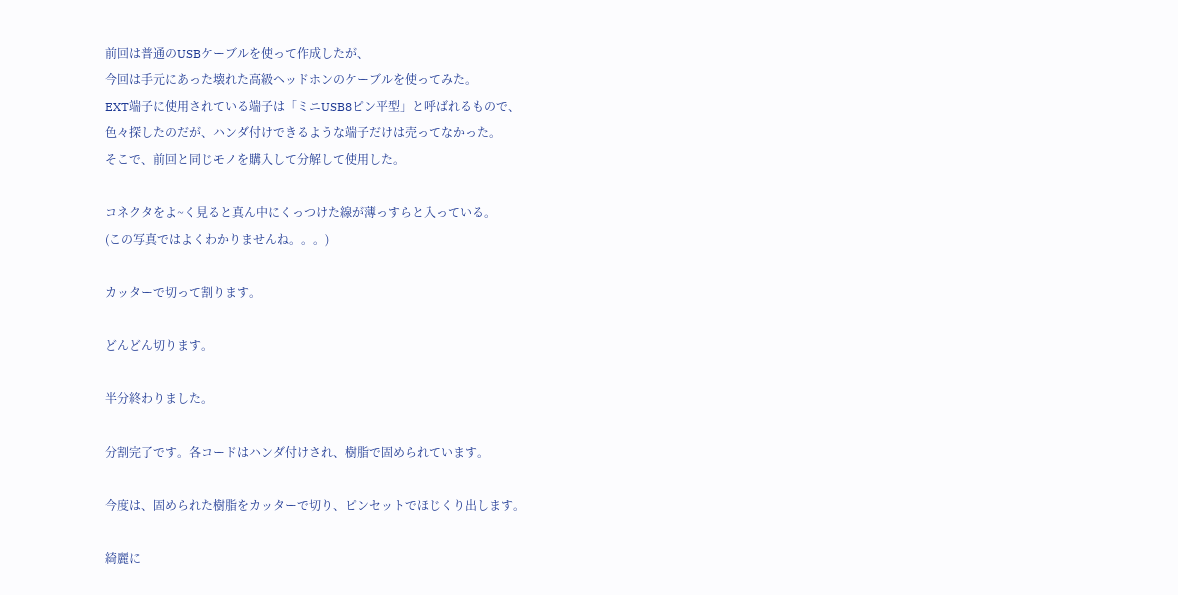前回は普通のUSBケーブルを使って作成したが、
今回は手元にあった壊れた高級ヘッドホンのケーブルを使ってみた。
EXT端子に使用されている端子は「ミニUSB8ピン平型」と呼ばれるもので、
色々探したのだが、ハンダ付けできるような端子だけは売ってなかった。
そこで、前回と同じモノを購入して分解して使用した。

コネクタをよ~く見ると真ん中にくっつけた線が薄っすらと入っている。
(この写真ではよくわかりませんね。。。)

カッターで切って割ります。

どんどん切ります。

半分終わりました。

分割完了です。各コードはハンダ付けされ、樹脂で固められています。

今度は、固められた樹脂をカッターで切り、ピンセットでほじくり出します。

綺麗に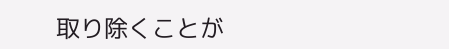取り除くことが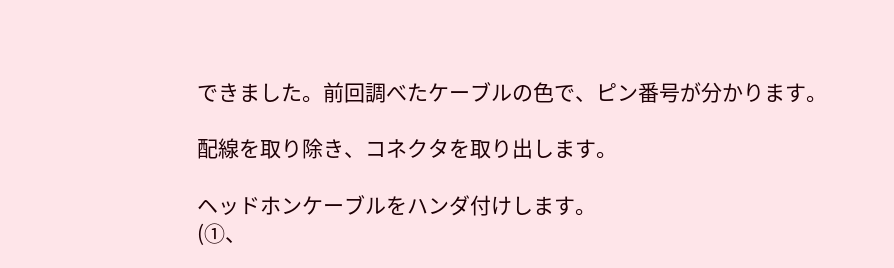できました。前回調べたケーブルの色で、ピン番号が分かります。

配線を取り除き、コネクタを取り出します。

ヘッドホンケーブルをハンダ付けします。
(①、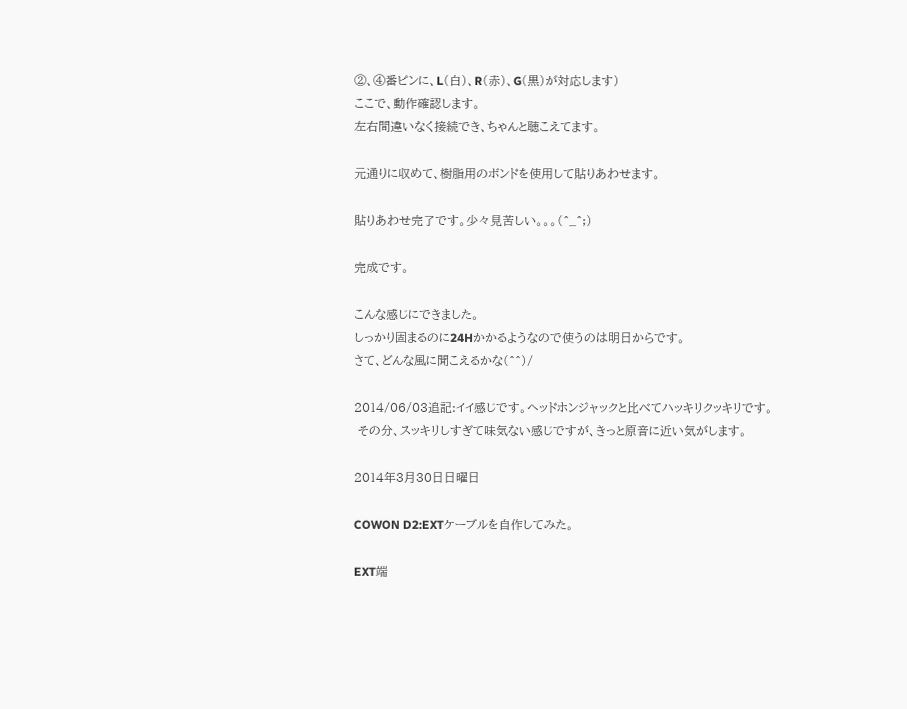②、④番ピンに、L(白)、R(赤)、G(黒)が対応します)
ここで、動作確認します。
左右間違いなく接続でき、ちゃんと聴こえてます。

元通りに収めて、樹脂用のボンドを使用して貼りあわせます。

貼りあわせ完了です。少々見苦しい。。。(^_^;)

完成です。

こんな感じにできました。
しっかり固まるのに24Hかかるようなので使うのは明日からです。
さて、どんな風に聞こえるかな(^^)/

2014/06/03追記:イイ感じです。ヘッドホンジャックと比べてハッキリクッキリです。
 その分、スッキリしすぎて味気ない感じですが、きっと原音に近い気がします。

2014年3月30日日曜日

COWON D2:EXTケーブルを自作してみた。

EXT端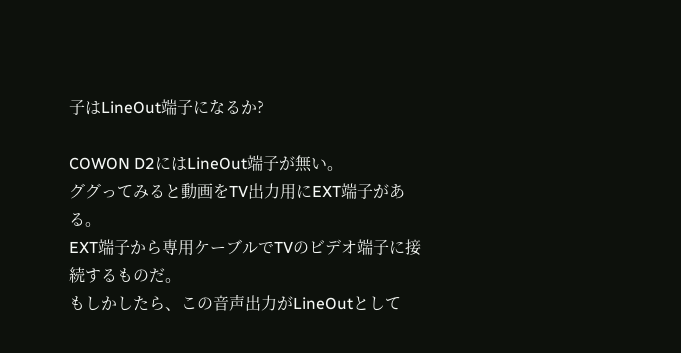子はLineOut端子になるか?

COWON D2にはLineOut端子が無い。
ググってみると動画をTV出力用にEXT端子がある。
EXT端子から専用ケーブルでTVのビデオ端子に接続するものだ。
もしかしたら、この音声出力がLineOutとして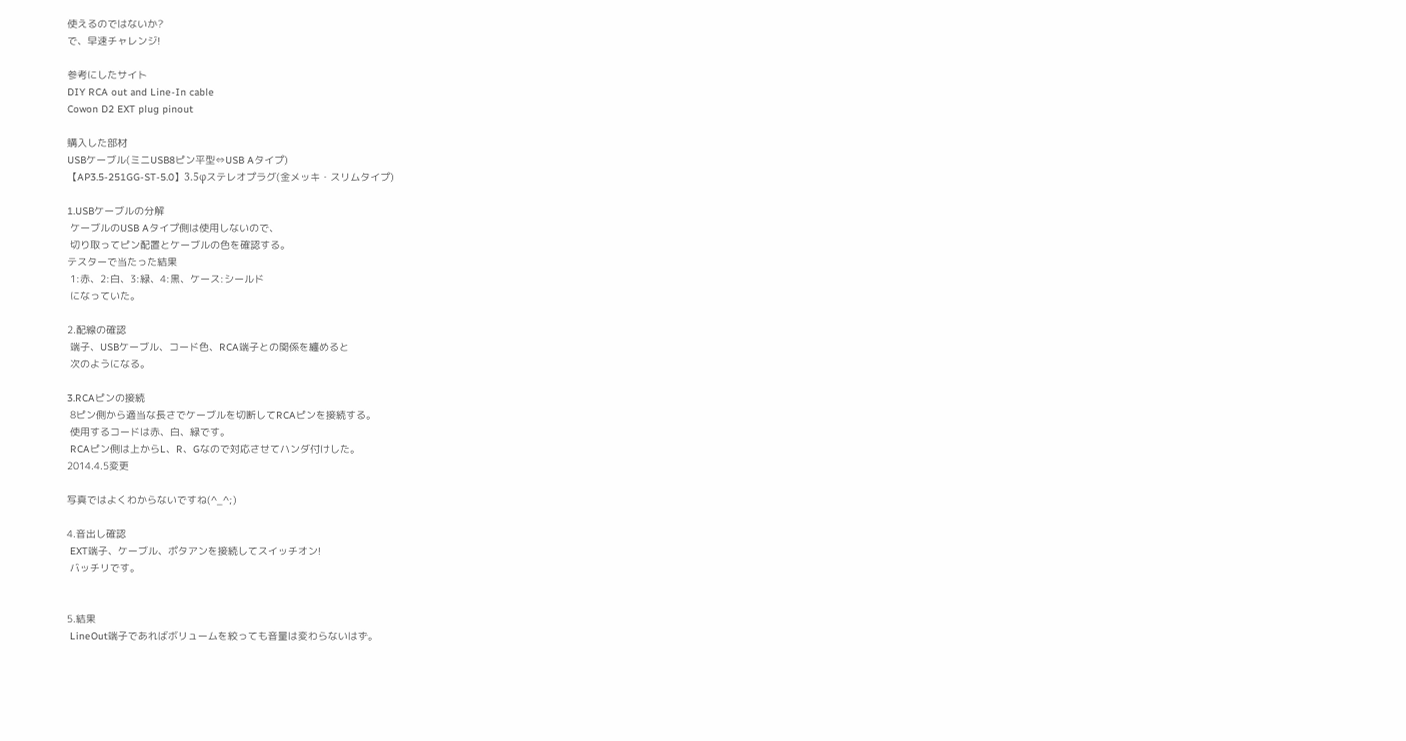使えるのではないか?
で、早速チャレンジ!

参考にしたサイト
DIY RCA out and Line-In cable
Cowon D2 EXT plug pinout

購入した部材
USBケーブル(ミニUSB8ピン平型⇔USB Aタイプ)
【AP3.5-251GG-ST-5.0】3.5φステレオプラグ(金メッキ・スリムタイプ)

1.USBケーブルの分解
 ケーブルのUSB Aタイプ側は使用しないので、
 切り取ってピン配置とケーブルの色を確認する。
テスターで当たった結果
 1:赤、2:白、3:緑、4:黒、ケース:シールド
 になっていた。

2.配線の確認
 端子、USBケーブル、コード色、RCA端子との関係を纏めると
 次のようになる。

3.RCAピンの接続
 8ピン側から適当な長さでケーブルを切断してRCAピンを接続する。
 使用するコードは赤、白、緑です。
 RCAピン側は上からL、R、Gなので対応させてハンダ付けした。
2014.4.5変更

写真ではよくわからないですね(^_^;)

4.音出し確認
 EXT端子、ケーブル、ポタアンを接続してスイッチオン!
 バッチリです。


5.結果
 LineOut端子であればボリュームを絞っても音量は変わらないはず。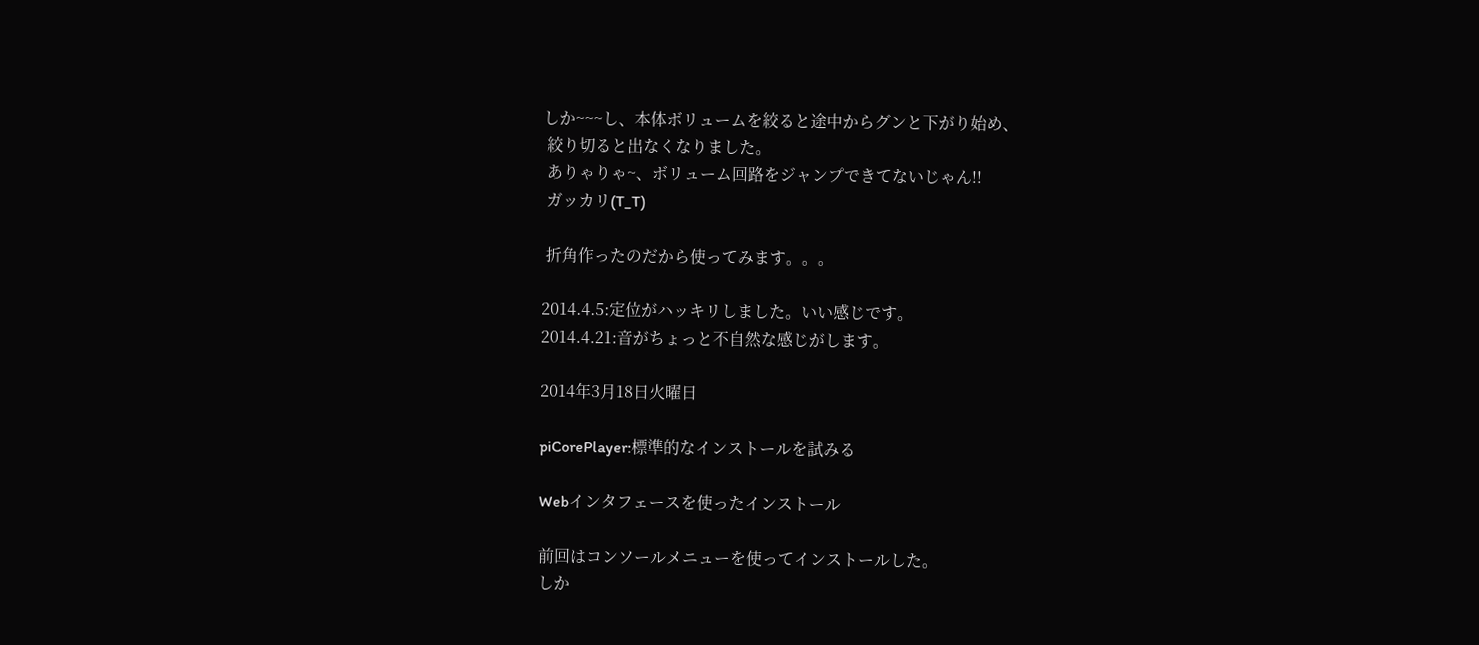しか~~~し、本体ボリュームを絞ると途中からグンと下がり始め、
 絞り切ると出なくなりました。
 ありゃりゃ~、ボリューム回路をジャンプできてないじゃん!!
 ガッカリ(T_T)

 折角作ったのだから使ってみます。。。

2014.4.5:定位がハッキリしました。いい感じです。
2014.4.21:音がちょっと不自然な感じがします。

2014年3月18日火曜日

piCorePlayer:標準的なインストールを試みる

Webインタフェースを使ったインストール

前回はコンソールメニューを使ってインストールした。
しか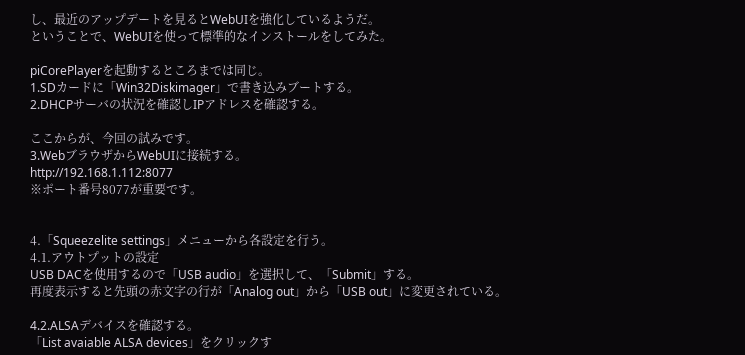し、最近のアップデートを見るとWebUIを強化しているようだ。
ということで、WebUIを使って標準的なインストールをしてみた。

piCorePlayerを起動するところまでは同じ。
1.SDカードに「Win32Diskimager」で書き込みブートする。
2.DHCPサーバの状況を確認しIPアドレスを確認する。

ここからが、今回の試みです。
3.WebブラウザからWebUIに接続する。
http://192.168.1.112:8077
※ポート番号8077が重要です。


4.「Squeezelite settings」メニューから各設定を行う。
4.1.アウトプットの設定
USB DACを使用するので「USB audio」を選択して、「Submit」する。
再度表示すると先頭の赤文字の行が「Analog out」から「USB out」に変更されている。

4.2.ALSAデバイスを確認する。
「List avaiable ALSA devices」をクリックす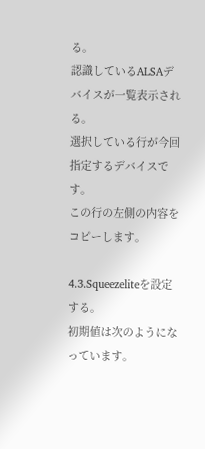る。
認識しているALSAデバイスが一覧表示される。
選択している行が今回指定するデバイスです。
この行の左側の内容をコピーします。

4.3.Squeezeliteを設定する。
初期値は次のようになっています。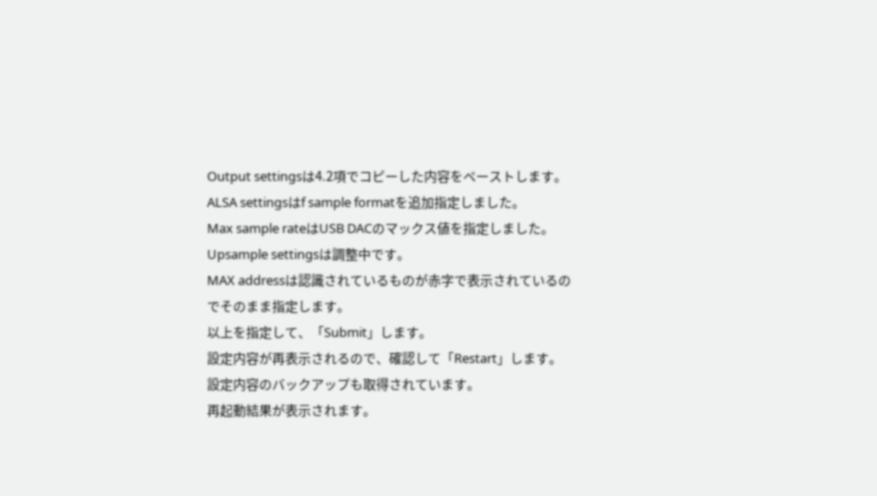Output settingsは4.2項でコピーした内容をペーストします。
ALSA settingsはf sample formatを追加指定しました。
Max sample rateはUSB DACのマックス値を指定しました。
Upsample settingsは調整中です。
MAX addressは認識されているものが赤字で表示されているのでそのまま指定します。
以上を指定して、「Submit」します。
設定内容が再表示されるので、確認して「Restart」します。
設定内容のバックアップも取得されています。
再起動結果が表示されます。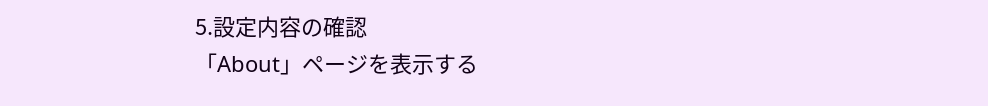5.設定内容の確認
「About」ページを表示する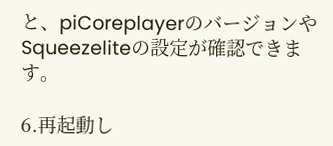と、piCoreplayerのバージョンやSqueezeliteの設定が確認できます。

6.再起動し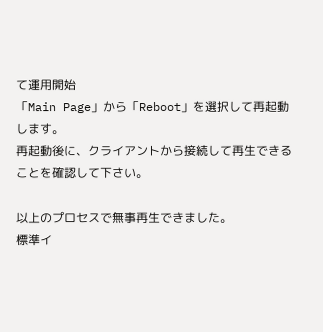て運用開始
「Main Page」から「Reboot」を選択して再起動します。
再起動後に、クライアントから接続して再生できることを確認して下さい。

以上のプロセスで無事再生できました。
標準イ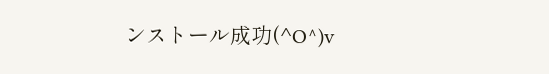ンストール成功(^O^)v